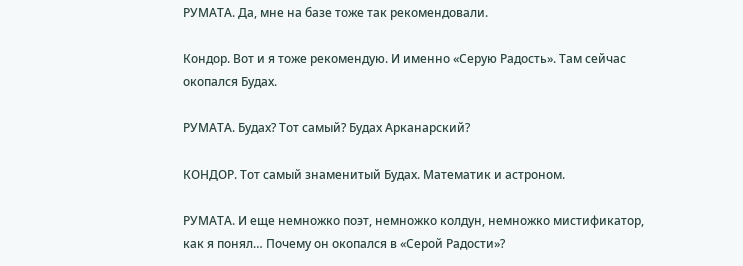РУМАТА. Да, мне на базе тоже так рекомендовали.

Кондор. Вот и я тоже рекомендую. И именно «Серую Радость». Там сейчас окопался Будах.

РУМАТА. Будах? Тот самый? Будах Арканарский?

КОНДОР. Тот самый знаменитый Будах. Математик и астроном.

РУМАТА. И еще немножко поэт, немножко колдун, немножко мистификатор, как я понял… Почему он окопался в «Серой Радости»?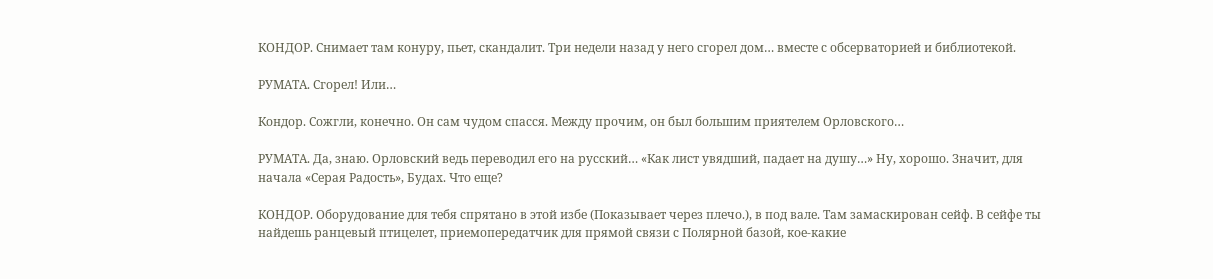КОНДОР. Снимает там конуру, пьет, скандалит. Три недели назад у него сгорел дом… вместе с обсерваторией и библиотекой.

РУМАТА. Сгорел! Или…

Кондор. Сожгли, конечно. Он сам чудом спасся. Между прочим, он был большим приятелем Орловского…

РУМАТА. Да, знаю. Орловский ведь переводил его на русский… «Как лист увядший, падает на душу…» Ну, хорошо. Значит, для начала «Серая Радость», Будах. Что еще?

КОНДОР. Оборудование для тебя спрятано в этой избе (Показывает через плечо.), в под вале. Там замаскирован сейф. В сейфе ты найдешь ранцевый птицелет, приемопередатчик для прямой связи с Полярной базой, кое-какие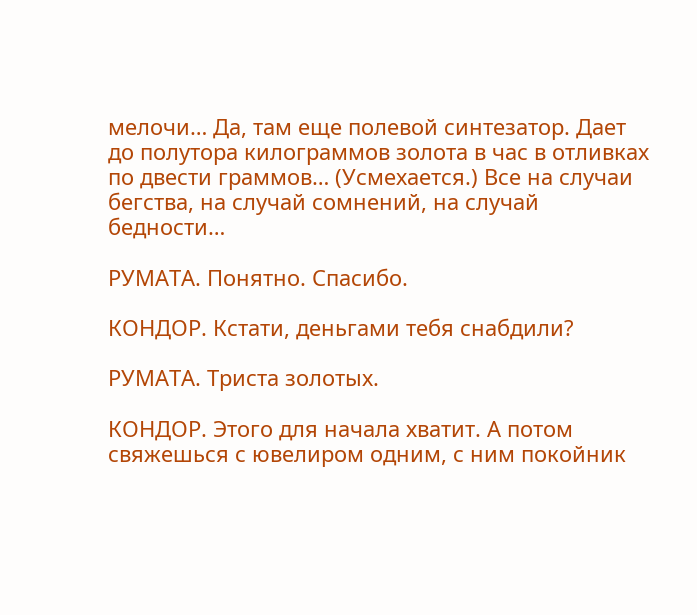мелочи… Да, там еще полевой синтезатор. Дает до полутора килограммов золота в час в отливках по двести граммов… (Усмехается.) Все на случаи бегства, на случай сомнений, на случай бедности…

РУМАТА. Понятно. Спасибо.

КОНДОР. Кстати, деньгами тебя снабдили?

РУМАТА. Триста золотых.

КОНДОР. Этого для начала хватит. А потом свяжешься с ювелиром одним, с ним покойник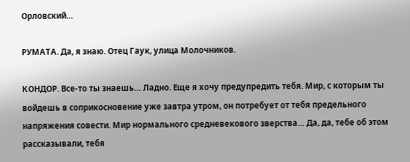Орловский…

РУМАТА. Да, я знаю. Отец Гаук, улица Молочников.

КОНДОР. Все-то ты знаешь… Ладно. Еще я хочу предупредить тебя. Мир, с которым ты войдешь в соприкосновение уже завтра утром, он потребует от тебя предельного напряжения совести. Мир нормального средневекового зверства… Да, да, тебе об этом рассказывали, тебя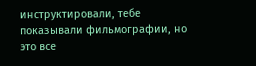инструктировали, тебе показывали фильмографии, но это все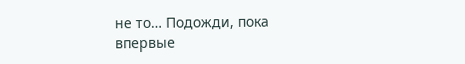не то… Подожди, пока впервые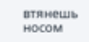втянешь носом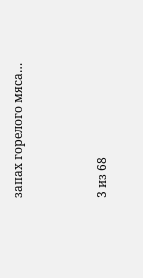запах горелого мяса…



3 из 68